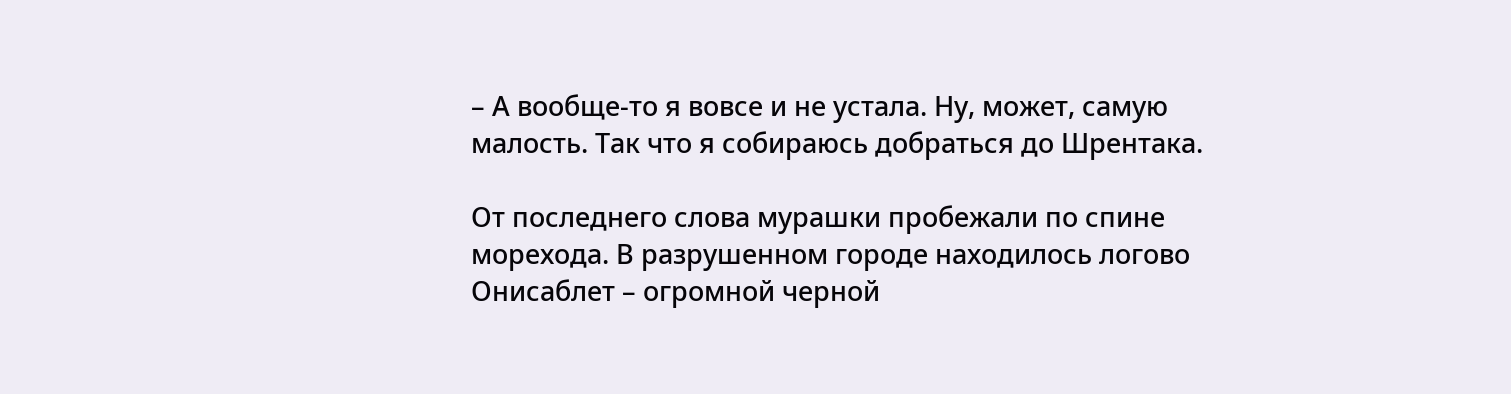– А вообще-то я вовсе и не устала. Ну, может, самую малость. Так что я собираюсь добраться до Шрентака.

От последнего слова мурашки пробежали по спине морехода. В разрушенном городе находилось логово Онисаблет – огромной черной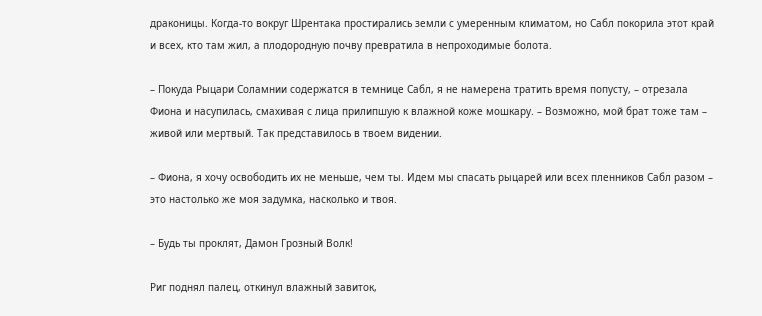драконицы. Когда-то вокруг Шрентака простирались земли с умеренным климатом, но Сабл покорила этот край и всех, кто там жил, а плодородную почву превратила в непроходимые болота.

– Покуда Рыцари Соламнии содержатся в темнице Сабл, я не намерена тратить время попусту, – отрезала Фиона и насупилась, смахивая с лица прилипшую к влажной коже мошкару. – Возможно, мой брат тоже там – живой или мертвый. Так представилось в твоем видении.

– Фиона, я хочу освободить их не меньше, чем ты. Идем мы спасать рыцарей или всех пленников Сабл разом – это настолько же моя задумка, насколько и твоя.

– Будь ты проклят, Дамон Грозный Волк!

Риг поднял палец, откинул влажный завиток,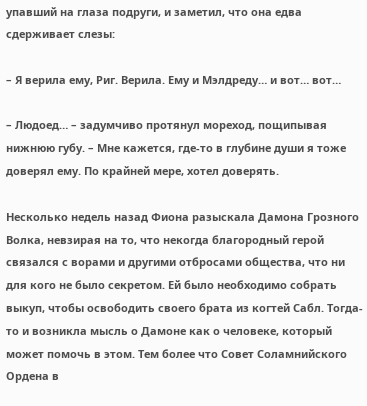упавший на глаза подруги, и заметил, что она едва сдерживает слезы:

– Я верила ему, Риг. Верила. Ему и Мэлдреду… и вот… вот…

– Людоед… – задумчиво протянул мореход, пощипывая нижнюю губу. – Мне кажется, где-то в глубине души я тоже доверял ему. По крайней мере, хотел доверять.

Несколько недель назад Фиона разыскала Дамона Грозного Волка, невзирая на то, что некогда благородный герой связался с ворами и другими отбросами общества, что ни для кого не было секретом. Ей было необходимо собрать выкуп, чтобы освободить своего брата из когтей Сабл. Тогда-то и возникла мысль о Дамоне как о человеке, который может помочь в этом. Тем более что Совет Соламнийского Ордена в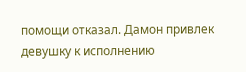помощи отказал. Дамон привлек девушку к исполнению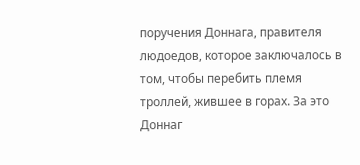поручения Доннага, правителя людоедов, которое заключалось в том, чтобы перебить племя троллей, жившее в горах. За это Доннаг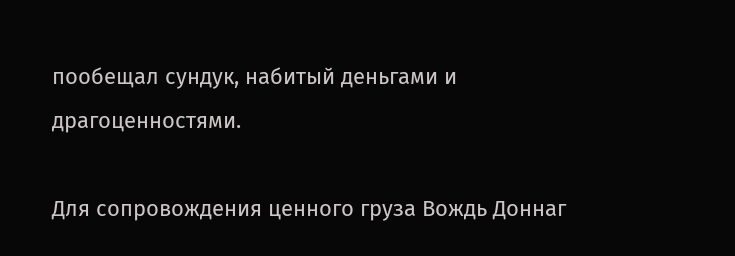пообещал сундук, набитый деньгами и драгоценностями.

Для сопровождения ценного груза Вождь Доннаг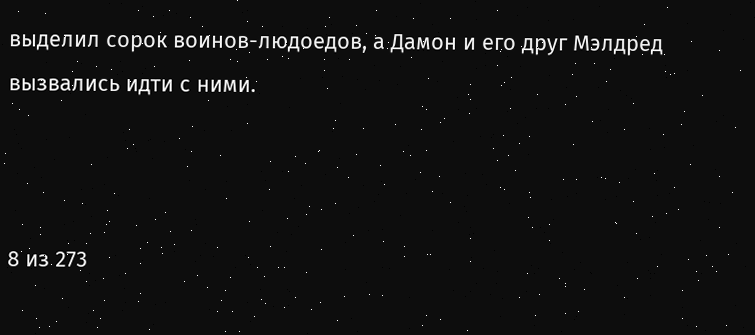выделил сорок воинов-людоедов, а Дамон и его друг Мэлдред вызвались идти с ними.



8 из 273